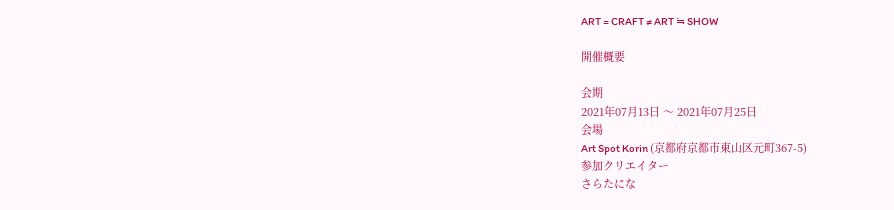ART = CRAFT ≠ ART ≒ SHOW

開催概要

会期
2021年07月13日 〜 2021年07月25日
会場
Art Spot Korin (京都府京都市東山区元町367-5)
参加クリエイター
さらたにな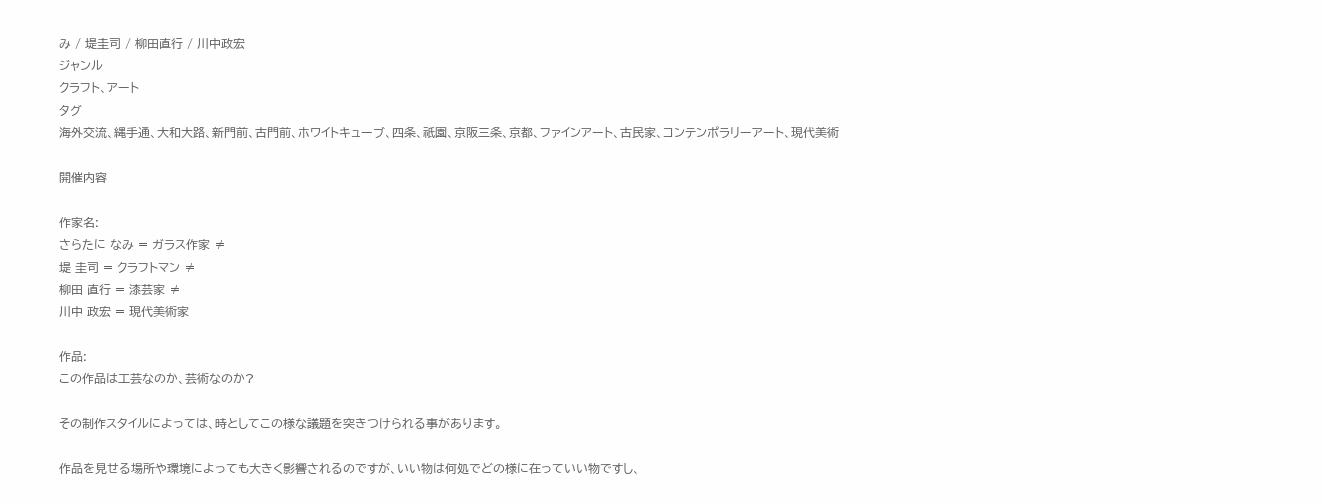み / 堤圭司 / 柳田直行 / 川中政宏
ジャンル
クラフト、アート
タグ
海外交流、縄手通、大和大路、新門前、古門前、ホワイトキューブ、四条、祇園、京阪三条、京都、ファインアート、古民家、コンテンポラリーアート、現代美術

開催内容

作家名:
さらたに なみ = ガラス作家 ≠
堤 圭司 = クラフトマン ≠
柳田 直行 = 漆芸家 ≠
川中 政宏 = 現代美術家

作品:
この作品は工芸なのか、芸術なのか?

その制作スタイルによっては、時としてこの様な議題を突きつけられる事があります。

作品を見せる場所や環境によっても大きく影響されるのですが、いい物は何処でどの様に在っていい物ですし、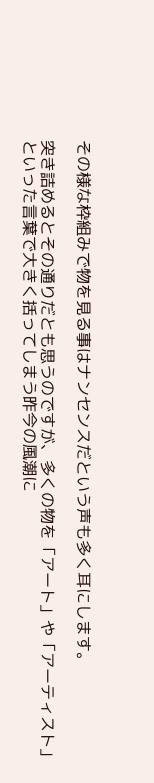その様な枠組みで物を見る事はナンセンスだという声も多く耳にします。

突き詰めるとその通りだとも思うのですが、多くの物を「アート」や「アーティスト」
といった言葉で大きく括ってしまう昨今の風潮に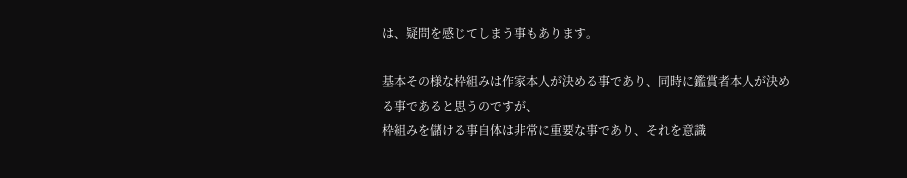は、疑問を感じてしまう事もあります。

基本その様な枠組みは作家本人が決める事であり、同時に鑑賞者本人が決める事であると思うのですが、
枠組みを儲ける事自体は非常に重要な事であり、それを意識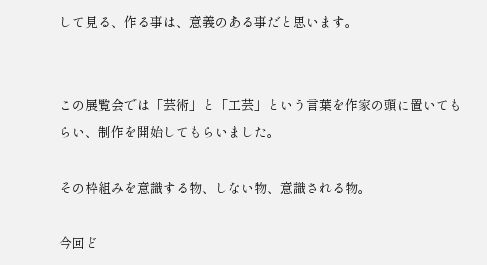して見る、作る事は、意義のある事だと思います。


この展覧会では「芸術」と「工芸」という言葉を作家の頭に置いてもらい、制作を開始してもらいました。

その枠組みを意識する物、しない物、意識される物。

今回ど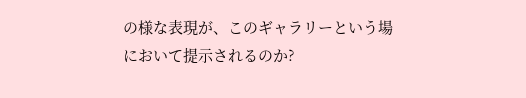の様な表現が、このギャラリーという場において提示されるのか?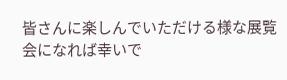皆さんに楽しんでいただける様な展覧会になれば幸いで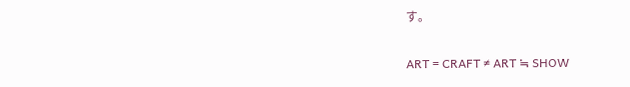す。

ART = CRAFT ≠ ART ≒ SHOW